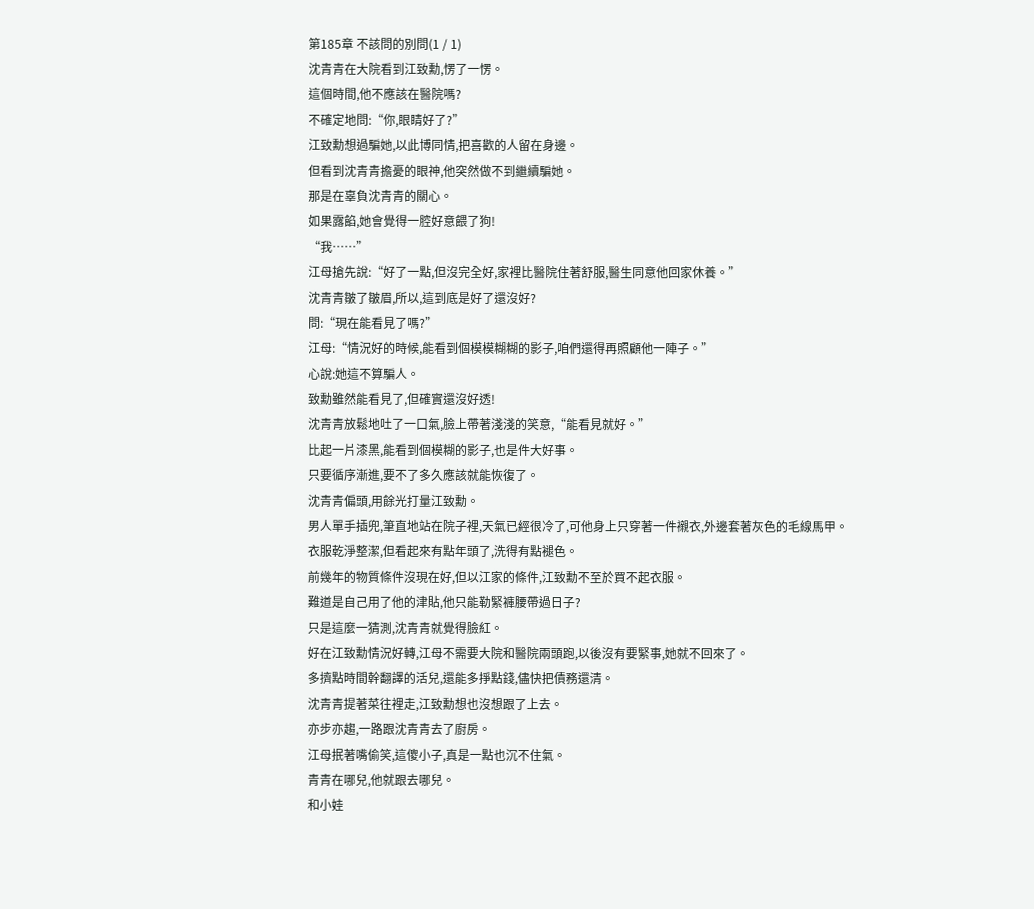第185章 不該問的別問(1 / 1)
沈青青在大院看到江致勳,愣了一愣。
這個時間,他不應該在醫院嗎?
不確定地問:“你,眼睛好了?”
江致勳想過騙她,以此博同情,把喜歡的人留在身邊。
但看到沈青青擔憂的眼神,他突然做不到繼續騙她。
那是在辜負沈青青的關心。
如果露餡,她會覺得一腔好意餵了狗!
“我……”
江母搶先說:“好了一點,但沒完全好,家裡比醫院住著舒服,醫生同意他回家休養。”
沈青青皺了皺眉,所以,這到底是好了還沒好?
問:“現在能看見了嗎?”
江母:“情況好的時候,能看到個模模糊糊的影子,咱們還得再照顧他一陣子。”
心說:她這不算騙人。
致勳雖然能看見了,但確實還沒好透!
沈青青放鬆地吐了一口氣,臉上帶著淺淺的笑意,“能看見就好。”
比起一片漆黑,能看到個模糊的影子,也是件大好事。
只要循序漸進,要不了多久應該就能恢復了。
沈青青偏頭,用餘光打量江致勳。
男人單手插兜,筆直地站在院子裡,天氣已經很冷了,可他身上只穿著一件襯衣,外邊套著灰色的毛線馬甲。
衣服乾淨整潔,但看起來有點年頭了,洗得有點褪色。
前幾年的物質條件沒現在好,但以江家的條件,江致勳不至於買不起衣服。
難道是自己用了他的津貼,他只能勒緊褲腰帶過日子?
只是這麼一猜測,沈青青就覺得臉紅。
好在江致勳情況好轉,江母不需要大院和醫院兩頭跑,以後沒有要緊事,她就不回來了。
多擠點時間幹翻譯的活兒,還能多掙點錢,儘快把債務還清。
沈青青提著菜往裡走,江致勳想也沒想跟了上去。
亦步亦趨,一路跟沈青青去了廚房。
江母抿著嘴偷笑,這傻小子,真是一點也沉不住氣。
青青在哪兒,他就跟去哪兒。
和小娃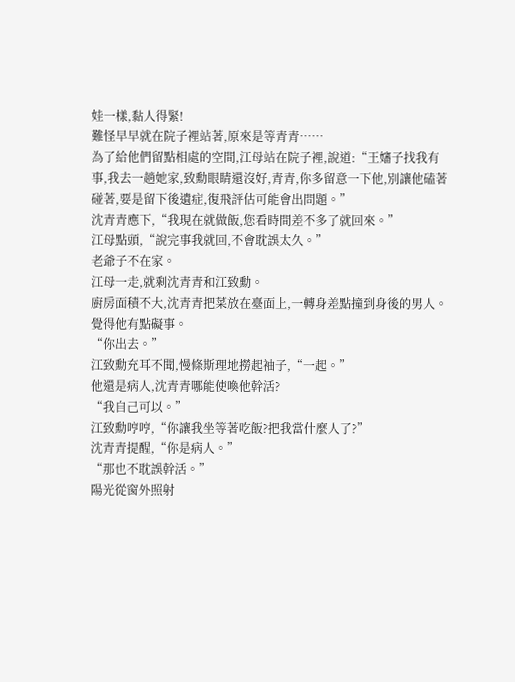娃一樣,黏人得緊!
難怪早早就在院子裡站著,原來是等青青……
為了給他們留點相處的空間,江母站在院子裡,說道:“王嬸子找我有事,我去一趟她家,致勳眼睛還沒好,青青,你多留意一下他,別讓他磕著碰著,要是留下後遺症,復飛評估可能會出問題。”
沈青青應下,“我現在就做飯,您看時間差不多了就回來。”
江母點頭,“說完事我就回,不會耽誤太久。”
老爺子不在家。
江母一走,就剩沈青青和江致勳。
廚房面積不大,沈青青把菜放在臺面上,一轉身差點撞到身後的男人。
覺得他有點礙事。
“你出去。”
江致勳充耳不聞,慢條斯理地撈起袖子,“一起。”
他還是病人,沈青青哪能使喚他幹活?
“我自己可以。”
江致勳哼哼,“你讓我坐等著吃飯?把我當什麼人了?”
沈青青提醒,“你是病人。”
“那也不耽誤幹活。”
陽光從窗外照射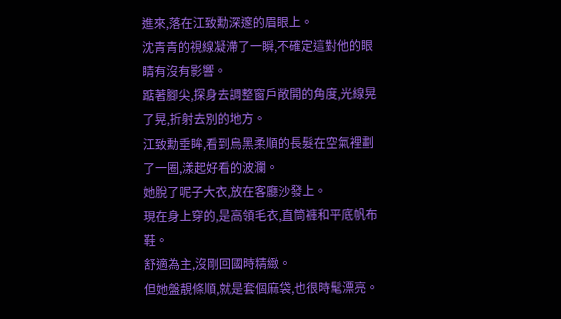進來,落在江致勳深邃的眉眼上。
沈青青的視線凝滯了一瞬,不確定這對他的眼睛有沒有影響。
踮著腳尖,探身去調整窗戶敞開的角度,光線晃了晃,折射去別的地方。
江致勳垂眸,看到烏黑柔順的長髮在空氣裡劃了一圈,漾起好看的波瀾。
她脫了呢子大衣,放在客廳沙發上。
現在身上穿的,是高領毛衣,直筒褲和平底帆布鞋。
舒適為主,沒剛回國時精緻。
但她盤靚條順,就是套個麻袋,也很時髦漂亮。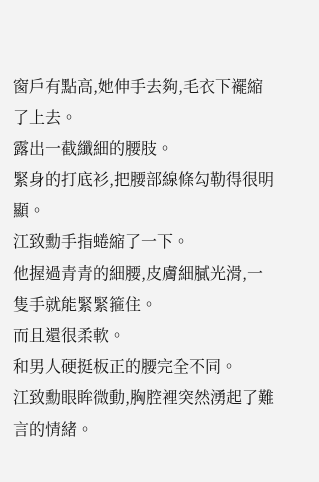窗戶有點高,她伸手去夠,毛衣下襬縮了上去。
露出一截纖細的腰肢。
緊身的打底衫,把腰部線條勾勒得很明顯。
江致勳手指蜷縮了一下。
他握過青青的細腰,皮膚細膩光滑,一隻手就能緊緊箍住。
而且還很柔軟。
和男人硬挺板正的腰完全不同。
江致勳眼眸微動,胸腔裡突然湧起了難言的情緒。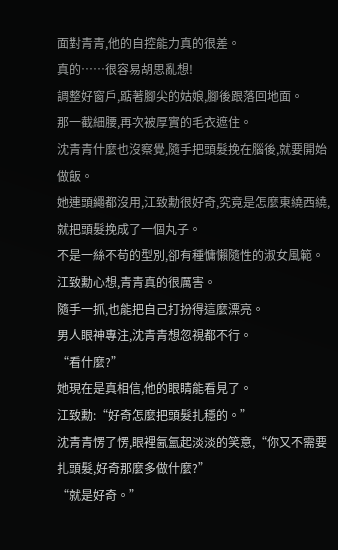面對青青,他的自控能力真的很差。
真的……很容易胡思亂想!
調整好窗戶,踮著腳尖的姑娘,腳後跟落回地面。
那一截細腰,再次被厚實的毛衣遮住。
沈青青什麼也沒察覺,隨手把頭髮挽在腦後,就要開始做飯。
她連頭繩都沒用,江致勳很好奇,究竟是怎麼東繞西繞,就把頭髮挽成了一個丸子。
不是一絲不苟的型別,卻有種慵懶隨性的淑女風範。
江致勳心想,青青真的很厲害。
隨手一抓,也能把自己打扮得這麼漂亮。
男人眼神專注,沈青青想忽視都不行。
“看什麼?”
她現在是真相信,他的眼睛能看見了。
江致勳:“好奇怎麼把頭髮扎穩的。”
沈青青愣了愣,眼裡氤氳起淡淡的笑意,“你又不需要扎頭髮,好奇那麼多做什麼?”
“就是好奇。”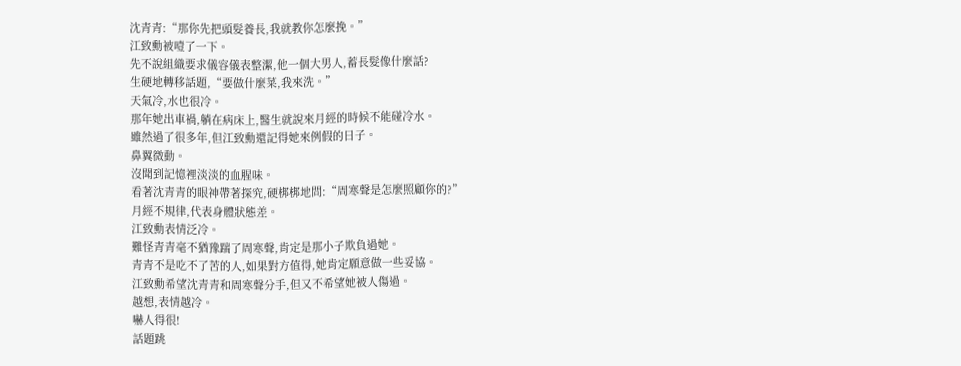沈青青:“那你先把頭髮養長,我就教你怎麼挽。”
江致勳被噎了一下。
先不說組織要求儀容儀表整潔,他一個大男人,蓄長髮像什麼話?
生硬地轉移話題,“要做什麼菜,我來洗。”
天氣冷,水也很冷。
那年她出車禍,躺在病床上,醫生就說來月經的時候不能碰冷水。
雖然過了很多年,但江致勳還記得她來例假的日子。
鼻翼微動。
沒聞到記憶裡淡淡的血腥味。
看著沈青青的眼神帶著探究,硬梆梆地問:“周寒聲是怎麼照顧你的?”
月經不規律,代表身體狀態差。
江致勳表情泛冷。
難怪青青毫不猶豫踹了周寒聲,肯定是那小子欺負過她。
青青不是吃不了苦的人,如果對方值得,她肯定願意做一些妥協。
江致勳希望沈青青和周寒聲分手,但又不希望她被人傷過。
越想,表情越冷。
嚇人得很!
話題跳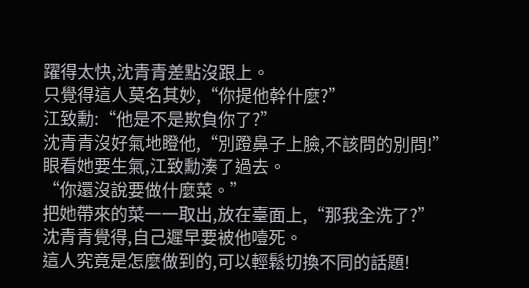躍得太快,沈青青差點沒跟上。
只覺得這人莫名其妙,“你提他幹什麼?”
江致勳:“他是不是欺負你了?”
沈青青沒好氣地瞪他,“別蹬鼻子上臉,不該問的別問!”
眼看她要生氣,江致勳湊了過去。
“你還沒說要做什麼菜。”
把她帶來的菜一一取出,放在臺面上,“那我全洗了?”
沈青青覺得,自己遲早要被他噎死。
這人究竟是怎麼做到的,可以輕鬆切換不同的話題!